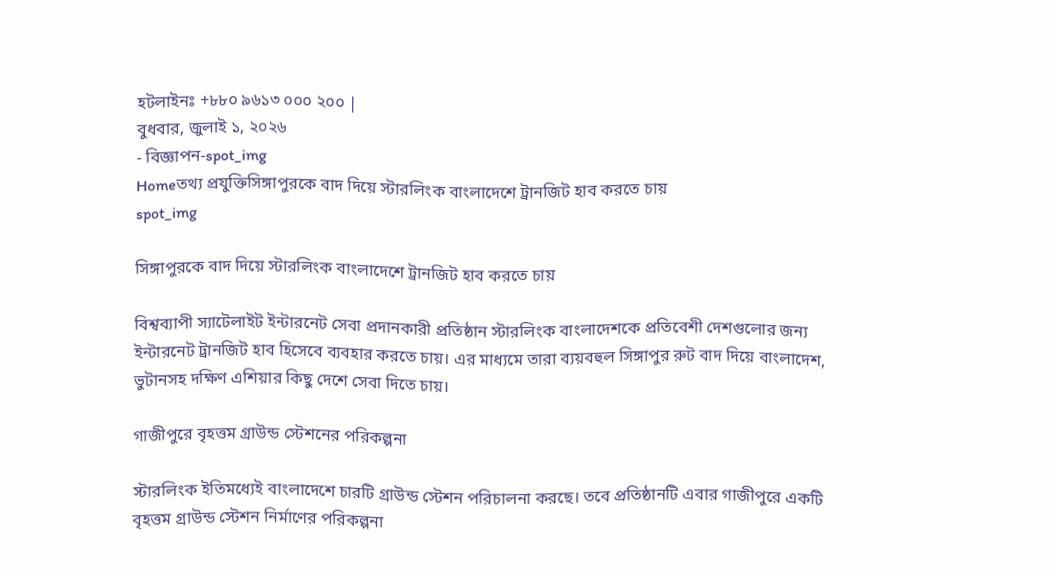হটলাইনঃ +৮৮০ ৯৬১৩ ০০০ ২০০ |
বুধবার, জুলাই ১, ২০২৬
- বিজ্ঞাপন-spot_img
Homeতথ্য প্রযুক্তিসিঙ্গাপুরকে বাদ দিয়ে স্টারলিংক বাংলাদেশে ট্রানজিট হাব করতে চায়
spot_img

সিঙ্গাপুরকে বাদ দিয়ে স্টারলিংক বাংলাদেশে ট্রানজিট হাব করতে চায়

বিশ্বব্যাপী স্যাটেলাইট ইন্টারনেট সেবা প্রদানকারী প্রতিষ্ঠান স্টারলিংক বাংলাদেশকে প্রতিবেশী দেশগুলোর জন্য ইন্টারনেট ট্রানজিট হাব হিসেবে ব্যবহার করতে চায়। এর মাধ্যমে তারা ব্যয়বহুল সিঙ্গাপুর রুট বাদ দিয়ে বাংলাদেশ, ভুটানসহ দক্ষিণ এশিয়ার কিছু দেশে সেবা দিতে চায়।

গাজীপুরে বৃহত্তম গ্রাউন্ড স্টেশনের পরিকল্পনা

স্টারলিংক ইতিমধ্যেই বাংলাদেশে চারটি গ্রাউন্ড স্টেশন পরিচালনা করছে। তবে প্রতিষ্ঠানটি এবার গাজীপুরে একটি বৃহত্তম গ্রাউন্ড স্টেশন নির্মাণের পরিকল্পনা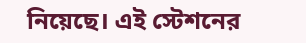নিয়েছে। এই স্টেশনের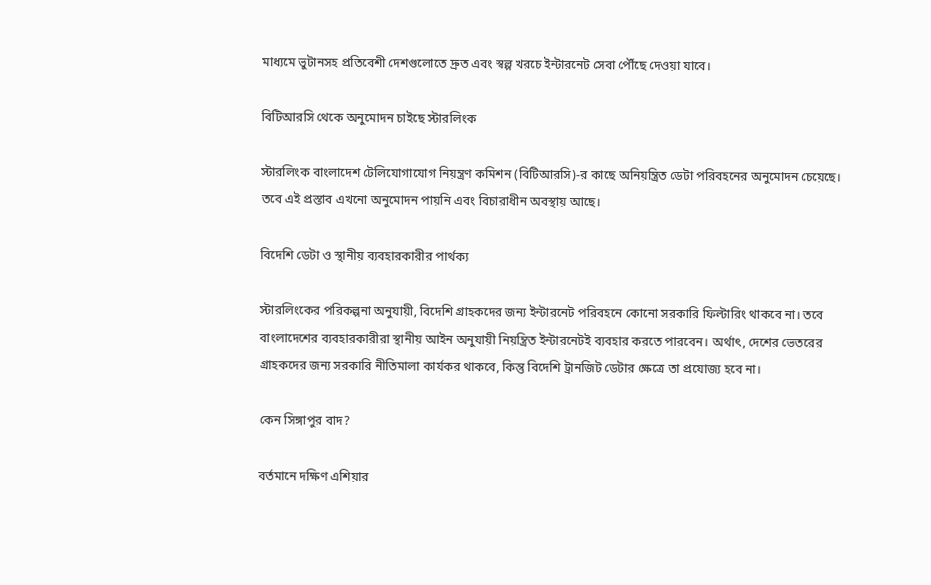মাধ্যমে ভুটানসহ প্রতিবেশী দেশগুলোতে দ্রুত এবং স্বল্প খরচে ইন্টারনেট সেবা পৌঁছে দেওয়া যাবে।

বিটিআরসি থেকে অনুমোদন চাইছে স্টারলিংক

স্টারলিংক বাংলাদেশ টেলিযোগাযোগ নিয়ন্ত্রণ কমিশন (বিটিআরসি)-র কাছে অনিয়ন্ত্রিত ডেটা পরিবহনের অনুমোদন চেয়েছে। তবে এই প্রস্তাব এখনো অনুমোদন পায়নি এবং বিচারাধীন অবস্থায় আছে।

বিদেশি ডেটা ও স্থানীয় ব্যবহারকারীর পার্থক্য

স্টারলিংকের পরিকল্পনা অনুযায়ী, বিদেশি গ্রাহকদের জন্য ইন্টারনেট পরিবহনে কোনো সরকারি ফিল্টারিং থাকবে না। তবে বাংলাদেশের ব্যবহারকারীরা স্থানীয় আইন অনুযায়ী নিয়ন্ত্রিত ইন্টারনেটই ব্যবহার করতে পারবেন। অর্থাৎ, দেশের ভেতরের গ্রাহকদের জন্য সরকারি নীতিমালা কার্যকর থাকবে, কিন্তু বিদেশি ট্রানজিট ডেটার ক্ষেত্রে তা প্রযোজ্য হবে না।

কেন সিঙ্গাপুর বাদ?

বর্তমানে দক্ষিণ এশিয়ার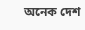অনেক দেশ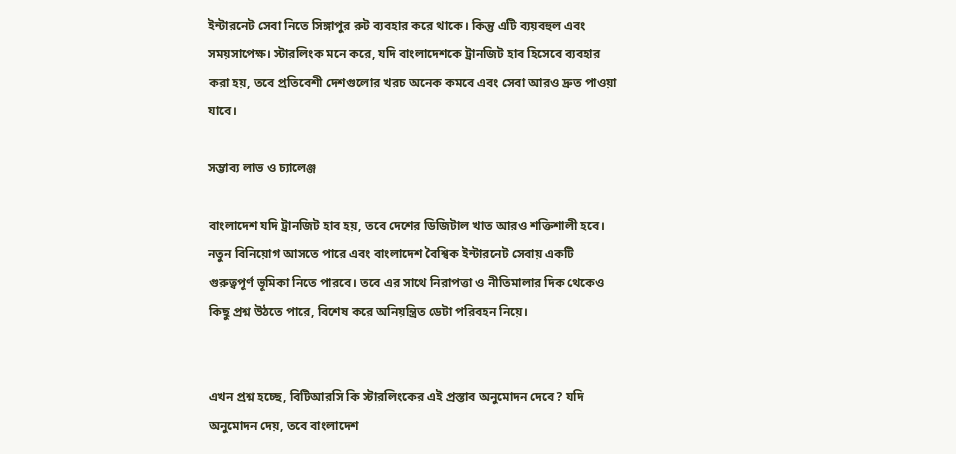ইন্টারনেট সেবা নিতে সিঙ্গাপুর রুট ব্যবহার করে থাকে। কিন্তু এটি ব্যয়বহুল এবং সময়সাপেক্ষ। স্টারলিংক মনে করে, যদি বাংলাদেশকে ট্রানজিট হাব হিসেবে ব্যবহার করা হয়, তবে প্রতিবেশী দেশগুলোর খরচ অনেক কমবে এবং সেবা আরও দ্রুত পাওয়া যাবে।

সম্ভাব্য লাভ ও চ্যালেঞ্জ

বাংলাদেশ যদি ট্রানজিট হাব হয়, তবে দেশের ডিজিটাল খাত আরও শক্তিশালী হবে। নতুন বিনিয়োগ আসতে পারে এবং বাংলাদেশ বৈশ্বিক ইন্টারনেট সেবায় একটি গুরুত্বপূর্ণ ভূমিকা নিতে পারবে। তবে এর সাথে নিরাপত্তা ও নীতিমালার দিক থেকেও কিছু প্রশ্ন উঠতে পারে, বিশেষ করে অনিয়ন্ত্রিত ডেটা পরিবহন নিয়ে।


এখন প্রশ্ন হচ্ছে, বিটিআরসি কি স্টারলিংকের এই প্রস্তাব অনুমোদন দেবে? যদি অনুমোদন দেয়, তবে বাংলাদেশ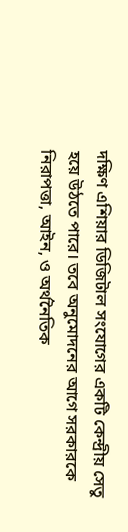দক্ষিণ এশিয়ার ডিজিটাল সংযোগের একটি কেন্দ্রীয় সেতু হয়ে উঠতে পারে। তবে অনুমোদনের আগে সরকারকে নিরাপত্তা, আইন, ও অর্থনৈতিক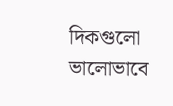দিকগুলো ভালোভাবে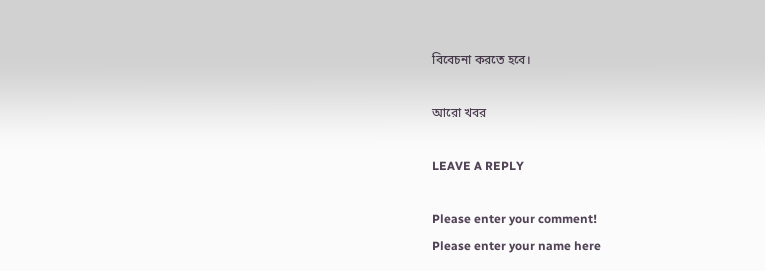বিবেচনা করতে হবে।

আরো খবর

LEAVE A REPLY

Please enter your comment!
Please enter your name here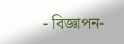- বিজ্ঞাপন-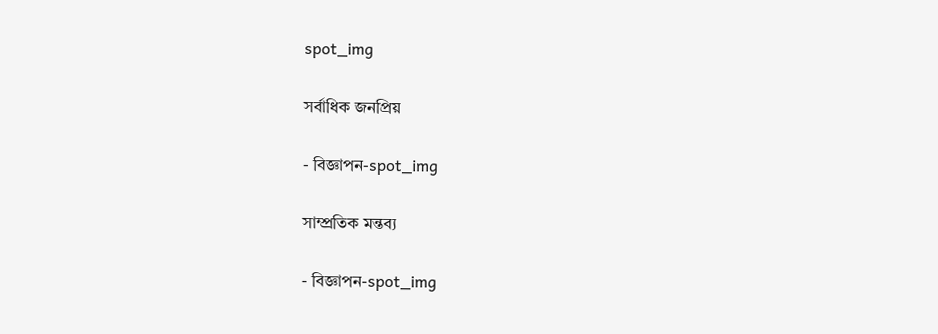spot_img

সর্বাধিক জনপ্রিয়

- বিজ্ঞাপন-spot_img

সাম্প্রতিক মন্তব্য

- বিজ্ঞাপন-spot_img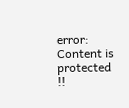error: Content is protected !!